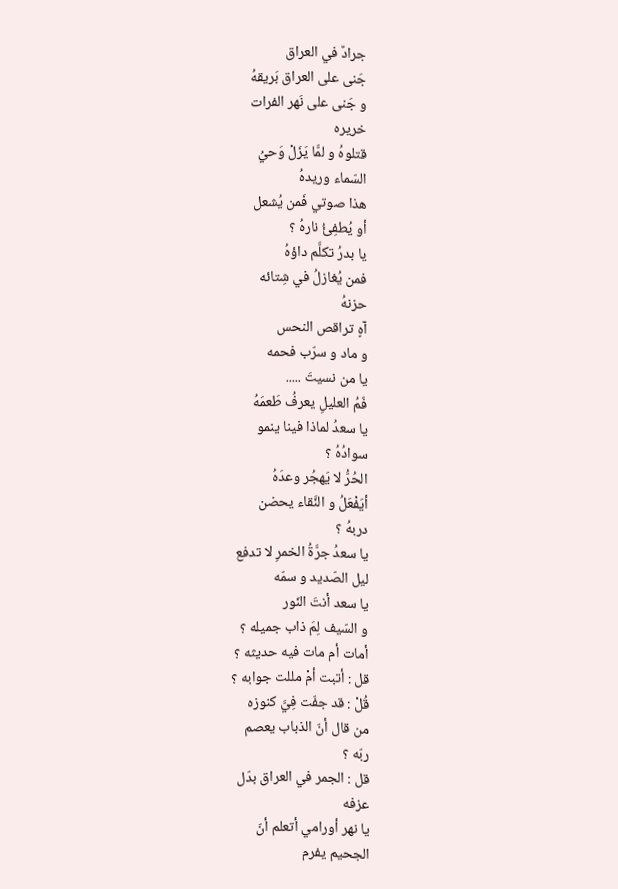جرادٌ في العراق
جَنى على العراق بَريقهُ
و جَنى على نَهر الفرات
خريره
قتلوهُ و لمَّا يَزَلْ وَحيُ
السّماء وريدهُ
هذا صوتي فَمن يُشعل
أو يُطفِئُ نارهُ ؟
يا بدرُ تكلَّم داؤهُ
فمن يُغازلُ في شِتائه
حزنهُ
آهٍ تراقص النحس
و ماد و سرّب فحمه
يا من نسيتَ .....
فَمُ العليلِ يعرفُ طَعمَهُ
يا سعدُ لماذا فينا ينمو
سوادُهُ ؟
الحُرُّ لا يَهجُر وعدَهُ
أيَفْعَلُ و النَّقاء يحضن
دربهُ ؟
يا سعدُ جرَّةُ الخمرِ لا تدفع
ليل الصّديد و سمّه
يا سعد أنتَ النّور
و السّيف لِمَ ذاب جميله ؟
أمات أم مات فيه حديثه ؟
قل : أتبت أمْ مللت جوابه ؟
قُلْ : قد جفّت فِيَّ كنوزه
من قال أنّ الذباب يعصم
ربّه ؟
قل : الجمر في العراق بدّل
عزفه
يا نهر أورامي أتعلم أنّ
الجحيم يفرم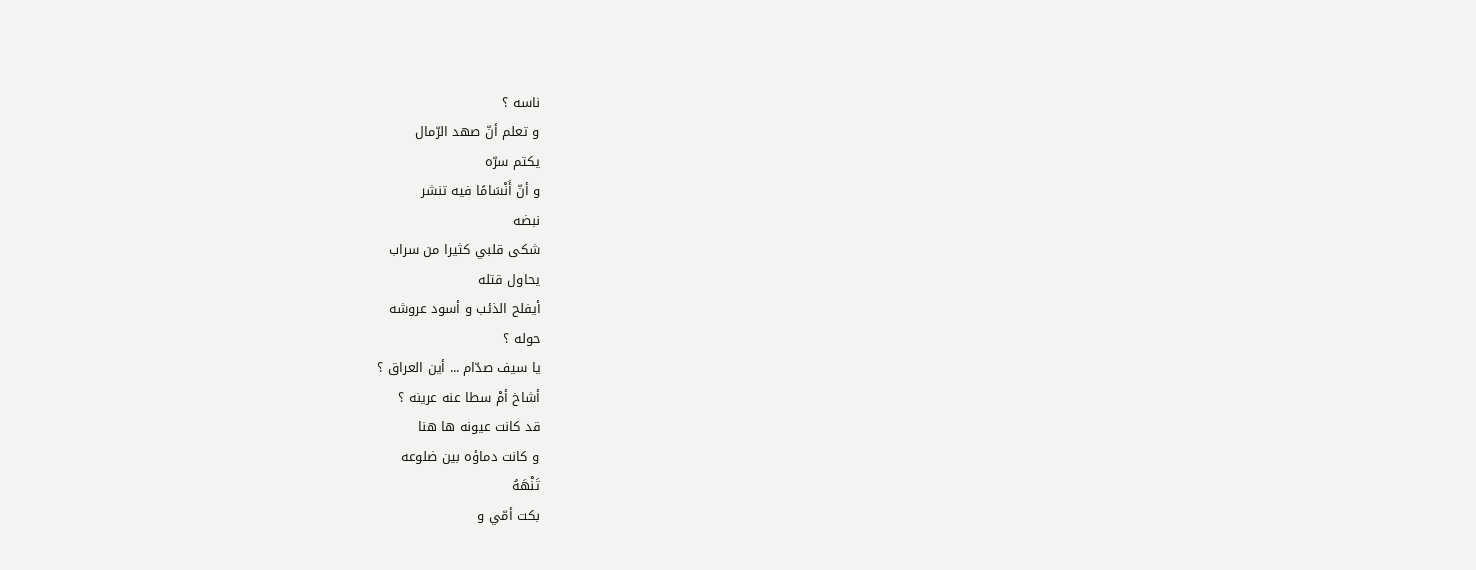ناسه ؟
و تعلم أنّ صهد الرّمال
يكتم سرّه
و أنّ أَنْسَامًا فيه تنشر
نبضه
شكى قلبي كثيرا من سراب
يحاول قتله
أيفلح الذئب و أسود عروشه
حوله ؟
يا سيف صدّام ... أين العراق ؟
أشاخ أمْ سطا عنه عرينه ؟
قد كانت عيونه ها هنا
و كانت دماؤه بين ضلوعه
تَنْهَهُ
بكت أمّي و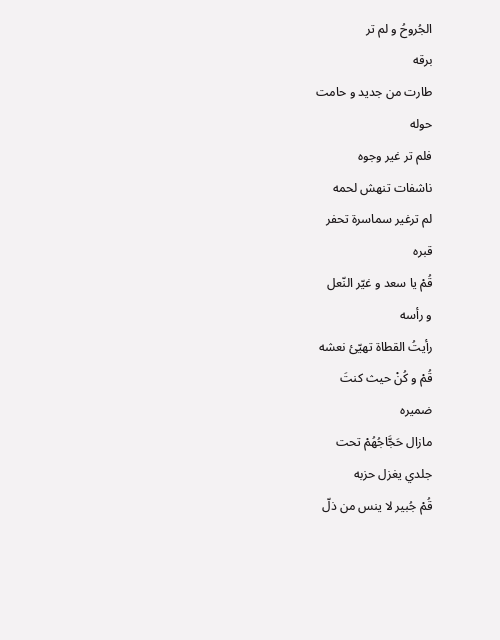الجُروحُ و لم تر
برقه
طارت من جديد و حامت
حوله
فلم تر غير وجوه
ناشفات تنهش لحمه
لم ترغير سماسرة تحفر
قبره
قُمْ يا سعد و غيّر النّعل
و رأسه
رأيتُ القطاة تهيّئ نعشه
قُمْ و كُنْ حيث كنتَ
ضميره
مازال حَجَّاجُهُمْ تحت
جلدي يغزل حزبه
قُمْ جُبير لا ينس من ذلّ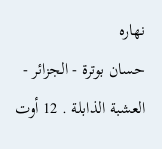نهاره
حسان بوترة - الجزائر -
العشبة الذابلة . 12 أوت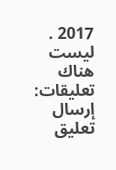2017 .
ليست هناك تعليقات:
إرسال تعليق